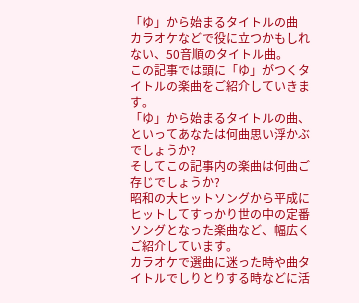「ゆ」から始まるタイトルの曲
カラオケなどで役に立つかもしれない、50音順のタイトル曲。
この記事では頭に「ゆ」がつくタイトルの楽曲をご紹介していきます。
「ゆ」から始まるタイトルの曲、といってあなたは何曲思い浮かぶでしょうか?
そしてこの記事内の楽曲は何曲ご存じでしょうか?
昭和の大ヒットソングから平成にヒットしてすっかり世の中の定番ソングとなった楽曲など、幅広くご紹介しています。
カラオケで選曲に迷った時や曲タイトルでしりとりする時などに活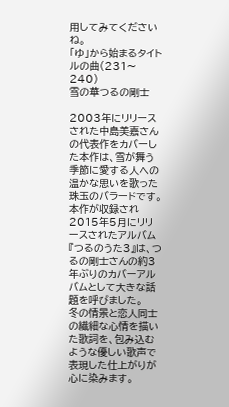用してみてくださいね。
「ゆ」から始まるタイトルの曲(231〜240)
雪の華つるの剛士

2003年にリリースされた中島美嘉さんの代表作をカバーした本作は、雪が舞う季節に愛する人への温かな思いを歌った珠玉のバラードです。
本作が収録され2015年5月にリリースされたアルバム『つるのうた3』は、つるの剛士さんの約3年ぶりのカバーアルバムとして大きな話題を呼びました。
冬の情景と恋人同士の繊細な心情を描いた歌詞を、包み込むような優しい歌声で表現した仕上がりが心に染みます。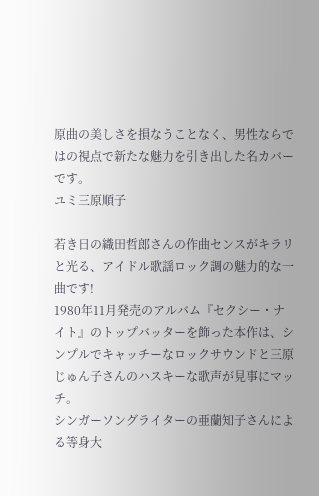原曲の美しさを損なうことなく、男性ならではの視点で新たな魅力を引き出した名カバーです。
ユミ三原順子

若き日の織田哲郎さんの作曲センスがキラリと光る、アイドル歌謡ロック調の魅力的な一曲です!
1980年11月発売のアルバム『セクシー・ナイト』のトップバッターを飾った本作は、シンプルでキャッチーなロックサウンドと三原じゅん子さんのハスキーな歌声が見事にマッチ。
シンガーソングライターの亜蘭知子さんによる等身大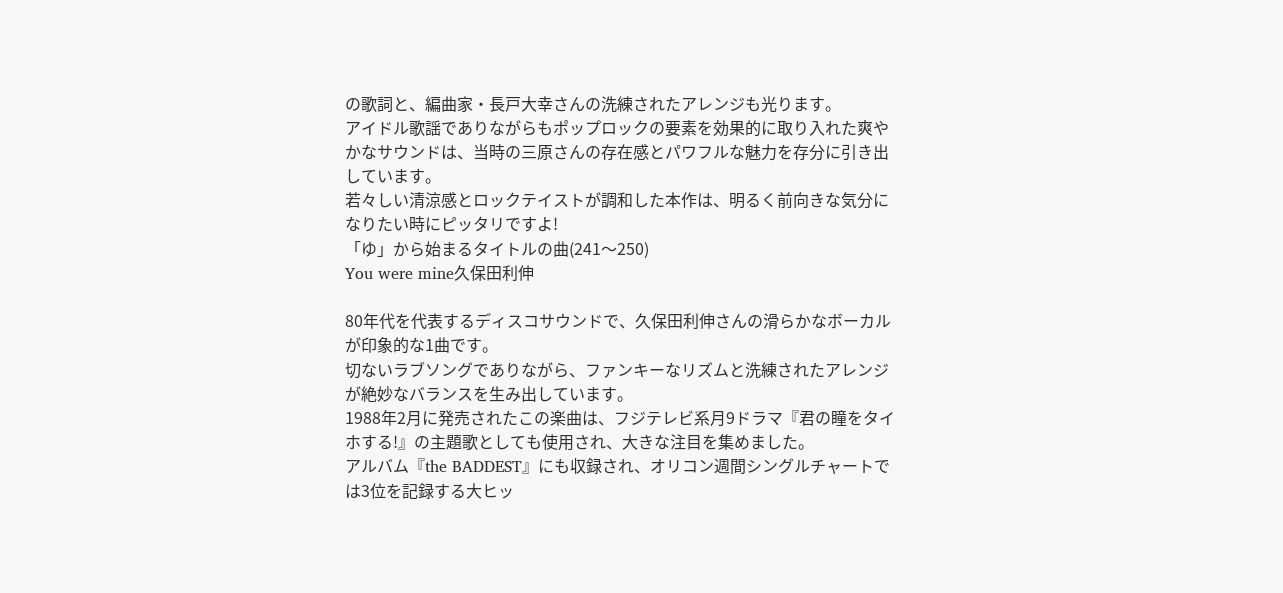の歌詞と、編曲家・長戸大幸さんの洗練されたアレンジも光ります。
アイドル歌謡でありながらもポップロックの要素を効果的に取り入れた爽やかなサウンドは、当時の三原さんの存在感とパワフルな魅力を存分に引き出しています。
若々しい清涼感とロックテイストが調和した本作は、明るく前向きな気分になりたい時にピッタリですよ!
「ゆ」から始まるタイトルの曲(241〜250)
You were mine久保田利伸

80年代を代表するディスコサウンドで、久保田利伸さんの滑らかなボーカルが印象的な1曲です。
切ないラブソングでありながら、ファンキーなリズムと洗練されたアレンジが絶妙なバランスを生み出しています。
1988年2月に発売されたこの楽曲は、フジテレビ系月9ドラマ『君の瞳をタイホする!』の主題歌としても使用され、大きな注目を集めました。
アルバム『the BADDEST』にも収録され、オリコン週間シングルチャートでは3位を記録する大ヒッ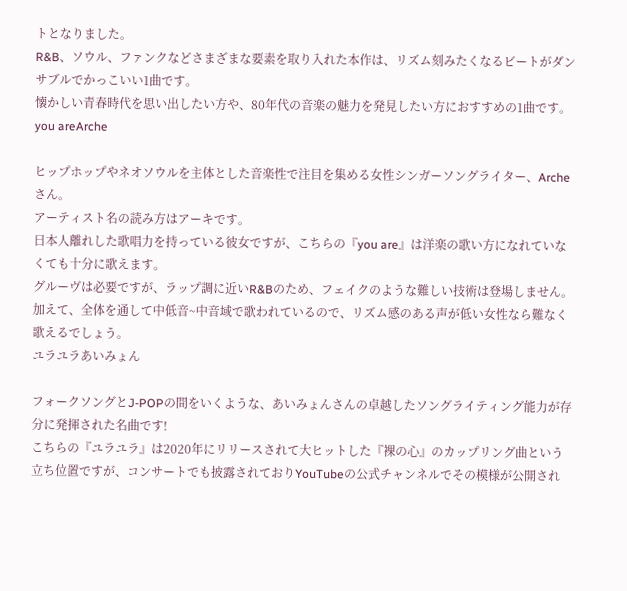トとなりました。
R&B、ソウル、ファンクなどさまざまな要素を取り入れた本作は、リズム刻みたくなるビートがダンサブルでかっこいい1曲です。
懐かしい青春時代を思い出したい方や、80年代の音楽の魅力を発見したい方におすすめの1曲です。
you areArche

ヒップホップやネオソウルを主体とした音楽性で注目を集める女性シンガーソングライター、Archeさん。
アーティスト名の読み方はアーキです。
日本人離れした歌唱力を持っている彼女ですが、こちらの『you are』は洋楽の歌い方になれていなくても十分に歌えます。
グルーヴは必要ですが、ラップ調に近いR&Bのため、フェイクのような難しい技術は登場しません。
加えて、全体を通して中低音~中音域で歌われているので、リズム感のある声が低い女性なら難なく歌えるでしょう。
ユラユラあいみょん

フォークソングとJ-POPの間をいくような、あいみょんさんの卓越したソングライティング能力が存分に発揮された名曲です!
こちらの『ユラユラ』は2020年にリリースされて大ヒットした『裸の心』のカップリング曲という立ち位置ですが、コンサートでも披露されておりYouTubeの公式チャンネルでその模様が公開され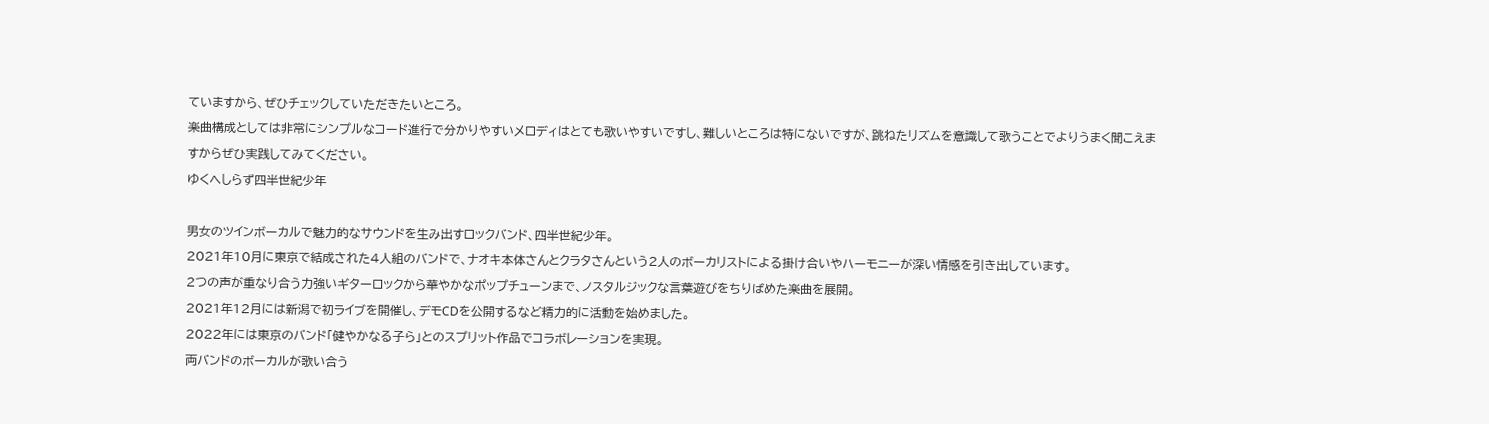ていますから、ぜひチェックしていただきたいところ。
楽曲構成としては非常にシンプルなコード進行で分かりやすいメロディはとても歌いやすいですし、難しいところは特にないですが、跳ねたリズムを意識して歌うことでよりうまく聞こえますからぜひ実践してみてください。
ゆくへしらず四半世紀少年

男女のツインボーカルで魅力的なサウンドを生み出すロックバンド、四半世紀少年。
2021年10月に東京で結成された4人組のバンドで、ナオキ本体さんとクラタさんという2人のボーカリストによる掛け合いやハーモニーが深い情感を引き出しています。
2つの声が重なり合う力強いギターロックから華やかなポップチューンまで、ノスタルジックな言葉遊びをちりばめた楽曲を展開。
2021年12月には新潟で初ライブを開催し、デモCDを公開するなど精力的に活動を始めました。
2022年には東京のバンド「健やかなる子ら」とのスプリット作品でコラボレーションを実現。
両バンドのボーカルが歌い合う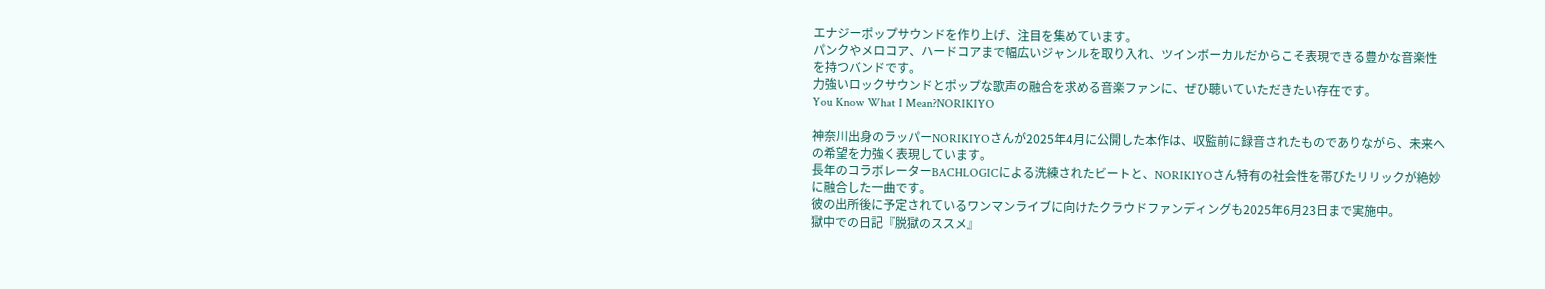エナジーポップサウンドを作り上げ、注目を集めています。
パンクやメロコア、ハードコアまで幅広いジャンルを取り入れ、ツインボーカルだからこそ表現できる豊かな音楽性を持つバンドです。
力強いロックサウンドとポップな歌声の融合を求める音楽ファンに、ぜひ聴いていただきたい存在です。
You Know What I Mean?NORIKIYO

神奈川出身のラッパーNORIKIYOさんが2025年4月に公開した本作は、収監前に録音されたものでありながら、未来への希望を力強く表現しています。
長年のコラボレーターBACHLOGICによる洗練されたビートと、NORIKIYOさん特有の社会性を帯びたリリックが絶妙に融合した一曲です。
彼の出所後に予定されているワンマンライブに向けたクラウドファンディングも2025年6月23日まで実施中。
獄中での日記『脱獄のススメ』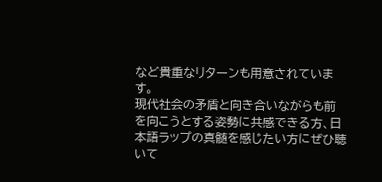など貴重なリターンも用意されています。
現代社会の矛盾と向き合いながらも前を向こうとする姿勢に共感できる方、日本語ラップの真髄を感じたい方にぜひ聴いて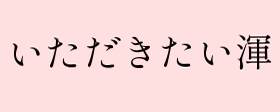いただきたい渾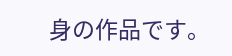身の作品です。